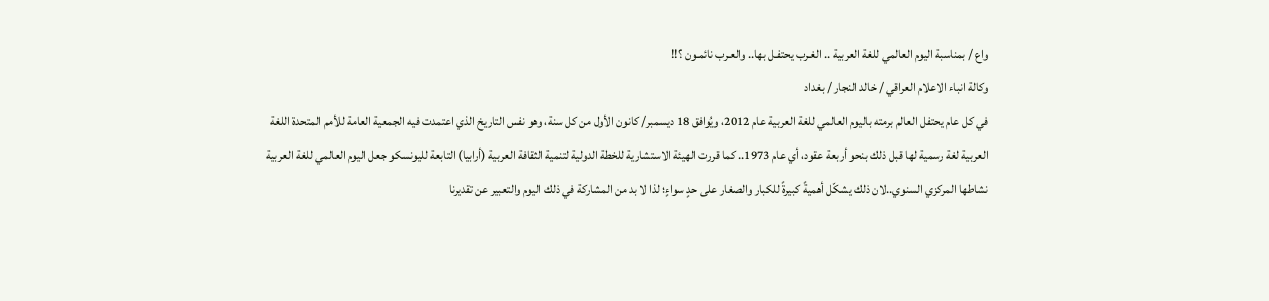واع / بمناسبة اليوم العالمي للغة العربية .. الغـرب يحتفـل بها.. والعـرب نائمـون ؟!!
وكالة انباء الاعلام العراقي / خالد النجار / بغداد
في كل عام يحتفل العالم برمته باليوم العالمي للغة العربية عام 2012، ويُوافق 18 ديسمبر/ كانون الأول من كل سنة، وهو نفس التاريخ الذي اعتمدت فيه الجمعية العامة للأمم المتحدة اللغة العربية لغة رسمية لها قبل ذلك بنحو أربعة عقود، أي عام 1973.. كما قررت الهيئة الاستشارية للخطة الدولية لتنمية الثقافة العربية (أرابيا) التابعة لليونسكو جعل اليوم العالمي للغة العربية نشاطها المركزي السنوي..لان ذلك يشكّل أهميةً كبيرةً للكبار والصغار على حدٍ سواءٍ؛ لذا لا بد من المشاركة في ذلك اليوم والتعبير عن تقديرنا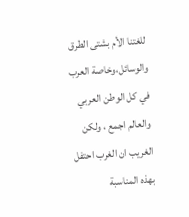للغتنا الأم بشتى الطرق والوسائل،وخاصة العرب في كل الوطن العربي والعالم اجمع ، ولكن الغريب ان الغرب احتفل بهذه المناسبة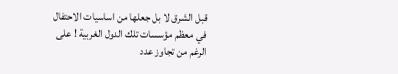قبل الشرق لا بل جعلها من اساسيات الاحتفال في معظم مؤسسات تلك الدول الغربية ! على الرغم من تجاوز عدد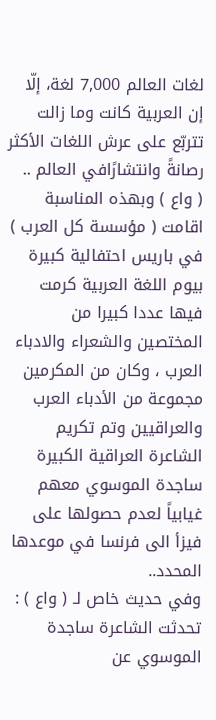لغات العالم 7,000 لغة، إلّا إن العربية كانت وما زالت تتربّع على عرش اللغات الأكثر رصانةً وانتشارًافي العالم ..
( واع ) وبهذه المناسبة اقامت ( مؤسسة كل العرب ) في باريس احتفالية كبيرة بيوم اللغة العربية كرمت فيها عددا كبيرا من المختصين والشعراء والادباء العرب ، وكان من المكرمين مجموعة من الأدباء العرب والعراقيين وتم تكريم الشاعرة العراقية الكبيرة ساجدة الموسوي معهم غيابياً لعدم حصولها على فيزأ الى فرنسا في موعدها المحدد..
وفي حديث خاص لـ ( واع ) : تحدثت الشاعرة ساجدة الموسوي عن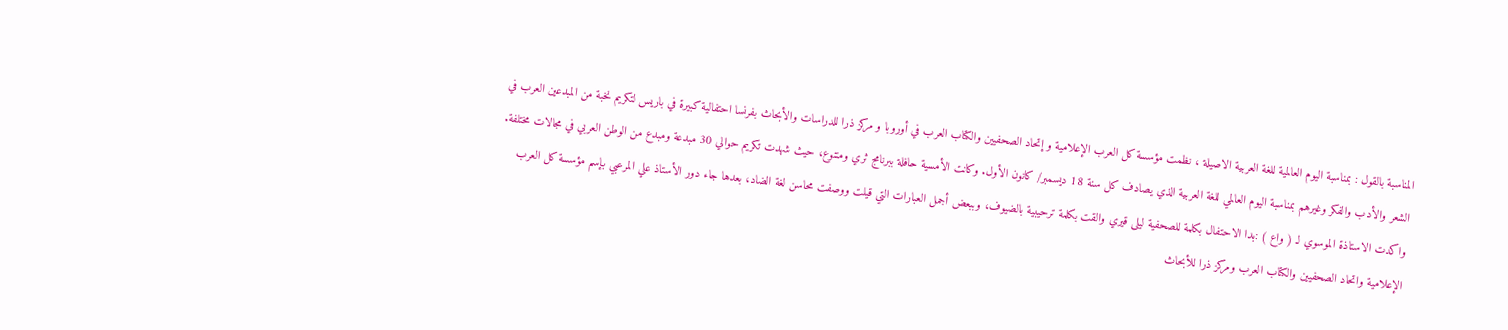المناسبة بالقول : بمناسبة اليوم العالمية للغة العربية الاصيلة ، نظمت مؤسسة كل العرب الإعلامية و إتحاد الصحفيين والكتاب العرب في أوروبا و مركز ذرا للدراسات والأبحاث بفرنسا احتفالية كبيرة في باريس لتكريم نخبة من المبدعين العرب في الشعر والأدب والفكر وغيرهم بمناسبة اليوم العالمي للغة العربية الذي يصادف كل سنة 18 ديسمبر/ كانون الأول. وكانت الأمسية حافلة ببرنامج ثري ومتنوع، حيث شهدت تكريم حوالي 30 مبدعة ومبدع من الوطن العربي في مجالات مختلفة.
واكدت الاستاذة الموسوي لـ ( واع ) :بدا الاحتفال بكلمة للصحفية ليلى قيري والقت بكلمة ترحيبية بالضيوف، وببعض أجمل العبارات التي قيلت ووصفت محاسن لغة الضاد، بعدها جاء دور الأستاذ علي المرعبي بإسم مؤسسة كل العرب الإعلامية واتحاد الصحفيين والكتاب العرب ومركز ذرا للأبحاث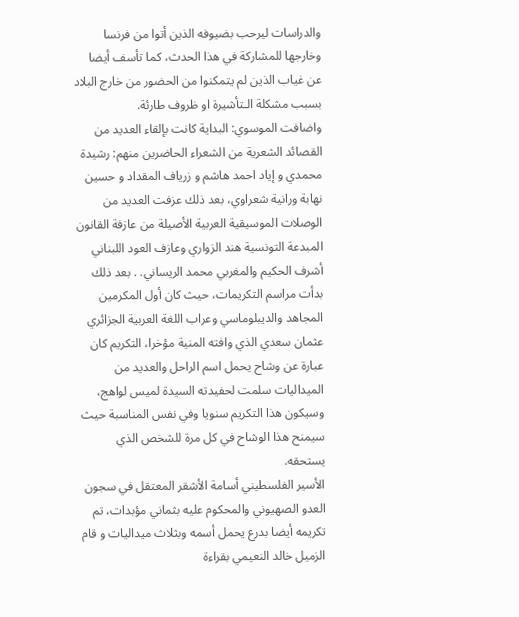والدراسات ليرحب بضيوفه الذين أتوا من فرنسا وخارجها للمشاركة في هذا الحدث، كما تأسف أيضا عن غياب الذين لم يتمكنوا من الحضور من خارج البلاد بسبب مشكلة الـتأشيرة او ظروف طارئة.
واضافت الموسوي: البداية كانت بإلقاء العديد من القصائد الشعرية من الشعراء الحاضرين منهم: رشيدة محمدي و إياد احمد هاشم و زرياف المقداد و حسين نهابة ورانية شعراوي، بعد ذلك عزفت العديد من الوصلات الموسيقية العربية الأصيلة من عازفة القانون المبدعة التونسية هند الزواري وعازف العود اللبناني أشرف الحكيم والمغربي محمد الريساني. . بعد ذلك بدأت مراسم التكريمات، حيث كان أول المكرمين المجاهد والديبلوماسي وعراب اللغة العربية الجزائري عثمان سعدي الذي وافته المنية مؤخرا، التكريم كان عبارة عن وشاح يحمل اسم الراحل والعديد من الميداليات سلمت لحفيدته السيدة لميس لواهج، وسيكون هذا التكريم سنويا وفي نفس المناسبة حيث سيمنح هذا الوشاح في كل مرة للشخص الذي يستحقه.
الأسير الفلسطيني أسامة الأشقر المعتقل في سجون العدو الصهيوني والمحكوم عليه بثماني مؤبدات، تم تكريمه أيضا بدرع يحمل أسمه وبثلاث ميداليات و قام الزميل خالد النعيمي بقراءة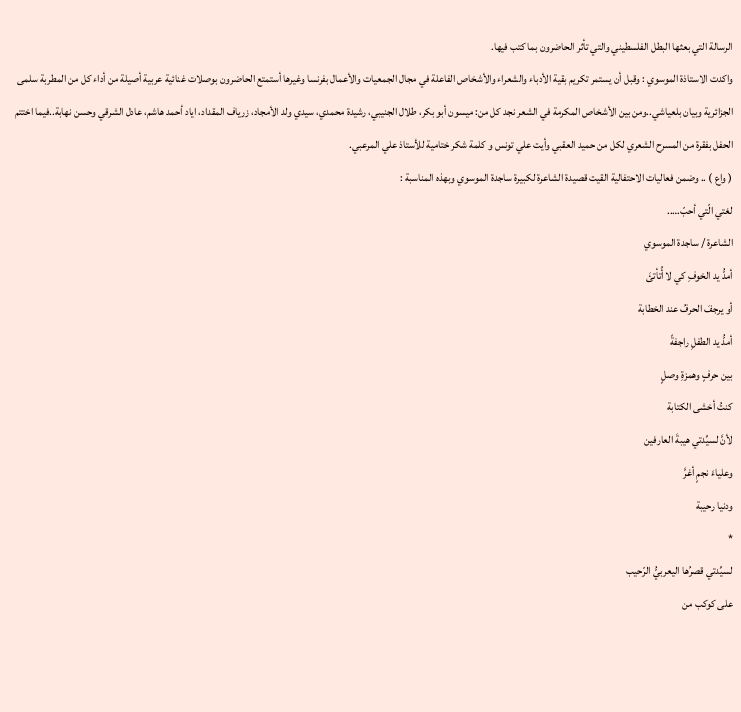الرسالة التي بعثها البطل الفلسطيني والتي تأثر الحاضرون بما كتب فيها.
واكدت الاستاذة الموسوي : وقبل أن يستمر تكريم بقية الأدباء والشعراء والأشخاص الفاعلة في مجال الجمعيات والأعمال بفرنسا وغيرها أستمتع الحاضرون بوصلات غنائية عربية أصيلة من أداء كل من المطربة سلمى الجزائرية وبيان بلعياشي..ومن بين الأشخاص المكرمة في الشعر نجد كل من: ميسون أبو بكر، طلال الجنيبي، رشيدة محمدي، سيدي ولد الأمجاد، زرياف المقداد، اياد أحمد هاشم، عادل الشرقي وحسن نهابة..فيما اختتم الحفل بفقرة من المسرح الشعري لكل من حميد العقبي وأيت علي تونس و كلمة شكر ختامية للأستاذ علي المرعبي.
( واع ) .. وضمن فعاليات الاحتفالية القيت قصيدة الشاعرة لكبيرة ساجدة الموسوي وبهذه المناسبة :
لغتي الّتي أحبّ…..
الشاعرة / ساجدة الموسوي
أمدُّ يد الخوفِ كي لا أُتأتئَ
أو يرجفَ الحرفُ عند الخطابة
أمدُّ يد الطفلِ راجفةً
بين حرفٍ وهمزةِ وصلٍ
كنتُ أخشى الكتابة
لأنَّ لسيِّدتي هيبةَ العارفين
وعلياءَ نجمٍ أغرَّ
ودنيا رحيبة
*
لسيِّدتي قصرُها اليعربيُّ الرّحيب
على كوكب من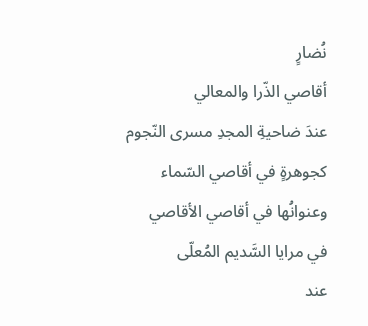نُضارٍ
أقاصي الذّرا والمعالي
عندَ ضاحيةِ المجدِ مسرى النّجوم
كجوهرةٍ في أقاصي السّماء
وعنوانُها في أقاصي الأقاصي
في مرايا السَّديم المُعلّى
عند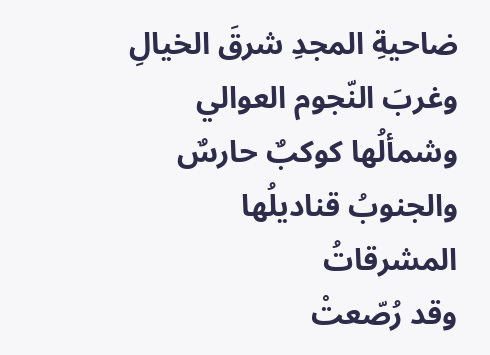ضاحيةِ المجدِ شرقَ الخيالِ
وغربَ النّجوم العوالي
وشمألُها كوكبٌ حارسٌ
والجنوبُ قناديلُها المشرقاتُ
وقد رُصّعتْ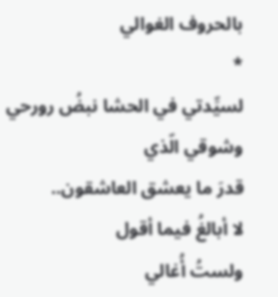بالحروف الغوالي
*
لسيِّدتي في الحشا نبضُ رورحي
وشوقي الّذي
قدرَ ما يعشق العاشقون..
لا أبالغُ فيما أقول
ولستُ أُغالي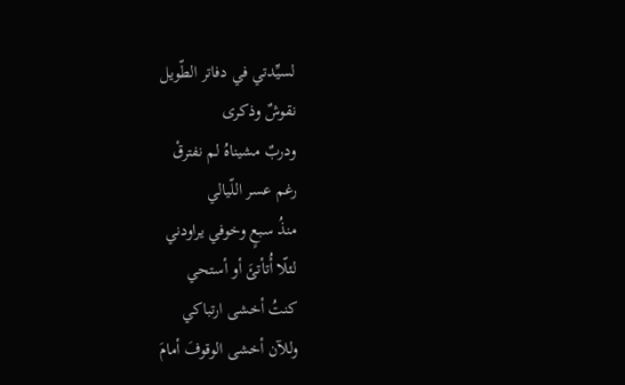لسيِّدتي في دفاتر الطّويل
نقوشٌ وذكرى
ودربٌ مشيناهُ لم نفترقْ
رغم عسر اللّيالي
منذُ سبعٍ وخوفي يراودني
لئلّا أُتأتئَ أو أستحي
كنتُ أخشى ارتباكي
وللآن أخشى الوقوفَ أمامَ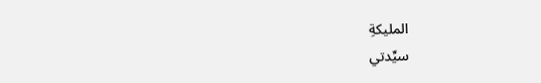المليكةِ
سيِّدتي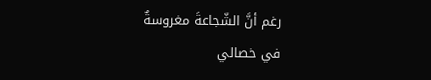رغم أنَّ الشّجاعةَ مغروسةٌ
في خصالي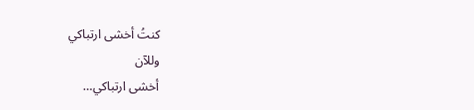كنتُ أخشى ارتباكي
وللآن
أخشى ارتباكي…